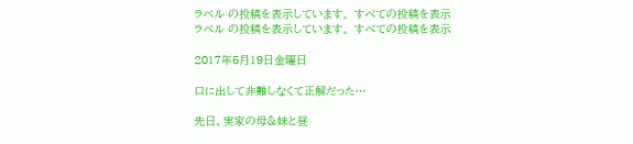ラベル の投稿を表示しています。 すべての投稿を表示
ラベル の投稿を表示しています。 すべての投稿を表示

2017年5月19日金曜日

口に出して非難しなくて正解だった…

先日、実家の母&妹と昼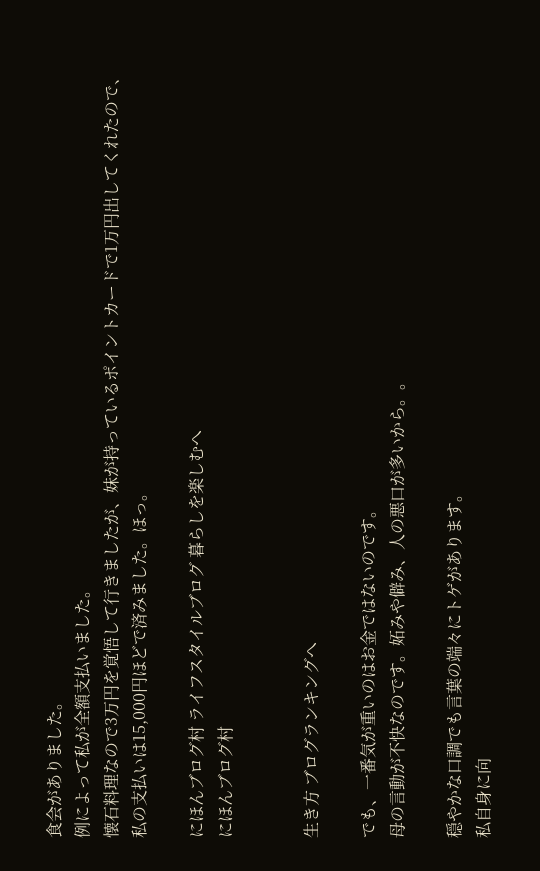食会がありました。
例によって私が全額支払いました。
懐石料理なので3万円を覚悟して行きましたが、妹が持っているポイントカードで1万円出してくれたので、私の支払いは15,000円ほどで済みました。ほっ。

にほんブログ村 ライフスタイルブログ 暮らしを楽しむへ
にほんブログ村


生き方 ブログランキングへ

でも、一番気が重いのはお金ではないのです。
母の言動が不快なのです。妬みや僻み、人の悪口が多いから。。

穏やかな口調でも言葉の端々にトゲがあります。
私自身に向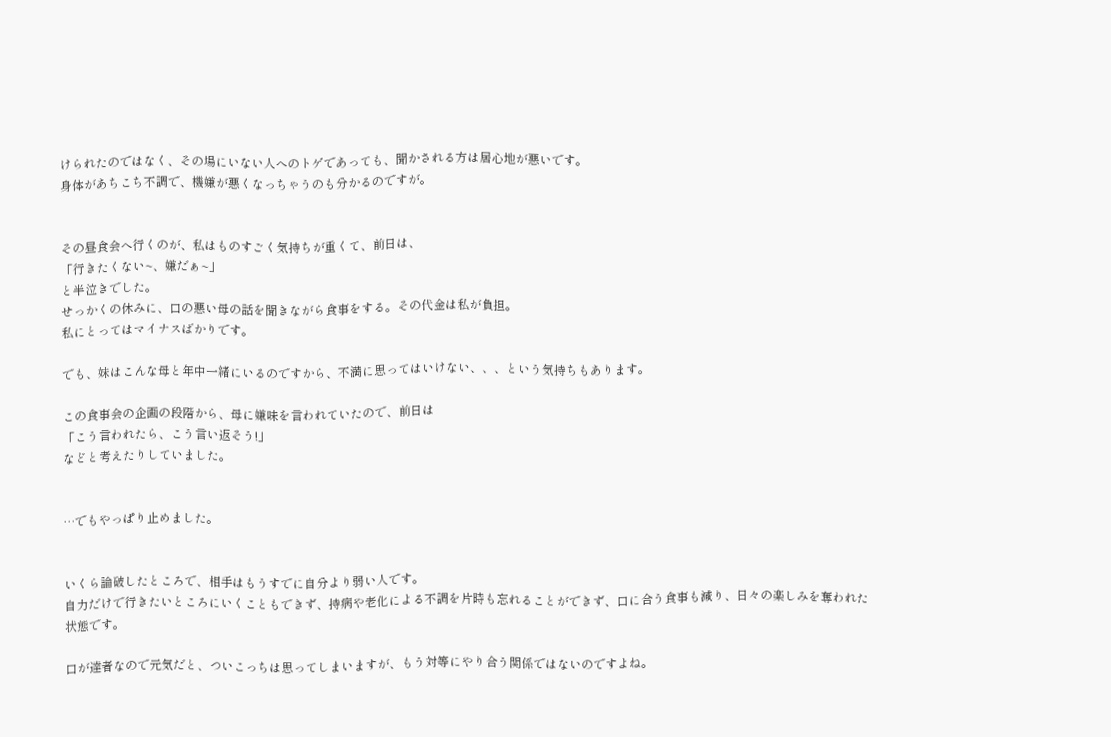けられたのではなく、その場にいない人へのトゲであっても、聞かされる方は居心地が悪いです。
身体があちこち不調で、機嫌が悪くなっちゃうのも分かるのですが。


その昼食会へ行くのが、私はものすごく気持ちが重くて、前日は、
「行きたくない~、嫌だぁ~」
と半泣きでした。
せっかくの休みに、口の悪い母の話を聞きながら食事をする。その代金は私が負担。
私にとってはマイナスばかりです。

でも、妹はこんな母と年中一緒にいるのですから、不満に思ってはいけない、、、という気持ちもあります。

この食事会の企画の段階から、母に嫌味を言われていたので、前日は
「こう言われたら、こう言い返そう!」
などと考えたりしていました。


…でもやっぱり止めました。


いくら論破したところで、相手はもうすでに自分より弱い人です。
自力だけで行きたいところにいくこともできず、持病や老化による不調を片時も忘れることができず、口に合う食事も減り、日々の楽しみを奪われた状態です。

口が達者なので元気だと、ついこっちは思ってしまいますが、もう対等にやり合う関係ではないのですよね。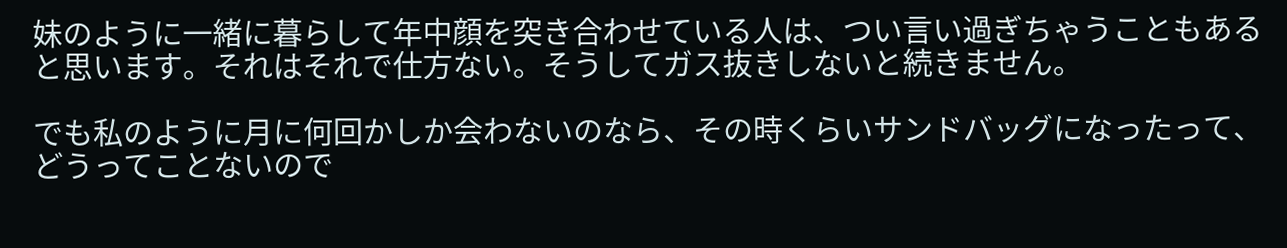妹のように一緒に暮らして年中顔を突き合わせている人は、つい言い過ぎちゃうこともあると思います。それはそれで仕方ない。そうしてガス抜きしないと続きません。

でも私のように月に何回かしか会わないのなら、その時くらいサンドバッグになったって、どうってことないので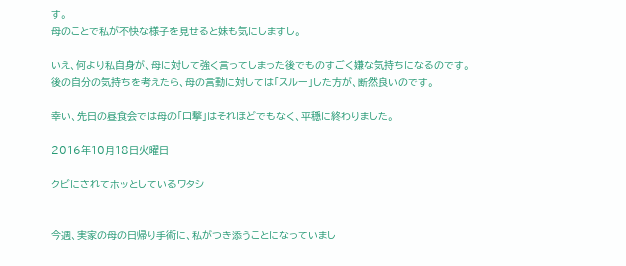す。
母のことで私が不快な様子を見せると妹も気にしますし。

いえ、何より私自身が、母に対して強く言ってしまった後でものすごく嫌な気持ちになるのです。
後の自分の気持ちを考えたら、母の言動に対しては「スルー」した方が、断然良いのです。

幸い、先日の昼食会では母の「口撃」はそれほどでもなく、平穏に終わりました。

2016年10月18日火曜日

クビにされてホッとしているワタシ


今週、実家の母の日帰り手術に、私がつき添うことになっていまし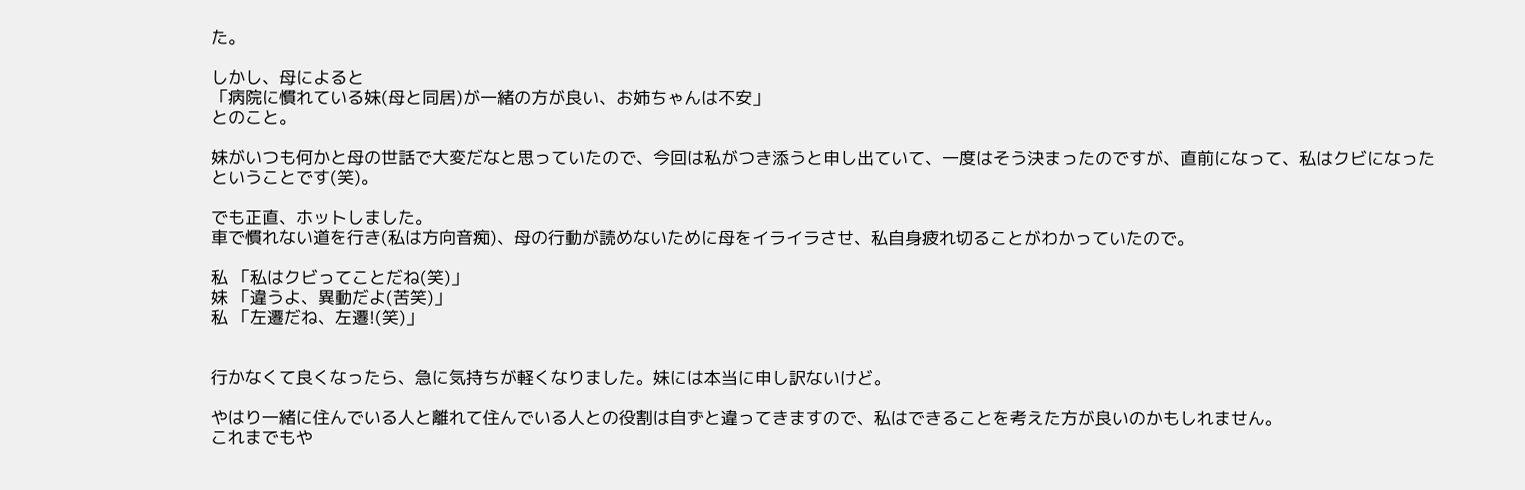た。

しかし、母によると
「病院に慣れている妹(母と同居)が一緒の方が良い、お姉ちゃんは不安」
とのこと。

妹がいつも何かと母の世話で大変だなと思っていたので、今回は私がつき添うと申し出ていて、一度はそう決まったのですが、直前になって、私はクビになったということです(笑)。

でも正直、ホットしました。
車で慣れない道を行き(私は方向音痴)、母の行動が読めないために母をイライラさせ、私自身疲れ切ることがわかっていたので。

私 「私はクビってことだね(笑)」
妹 「違うよ、異動だよ(苦笑)」
私 「左遷だね、左遷!(笑)」


行かなくて良くなったら、急に気持ちが軽くなりました。妹には本当に申し訳ないけど。

やはり一緒に住んでいる人と離れて住んでいる人との役割は自ずと違ってきますので、私はできることを考えた方が良いのかもしれません。
これまでもや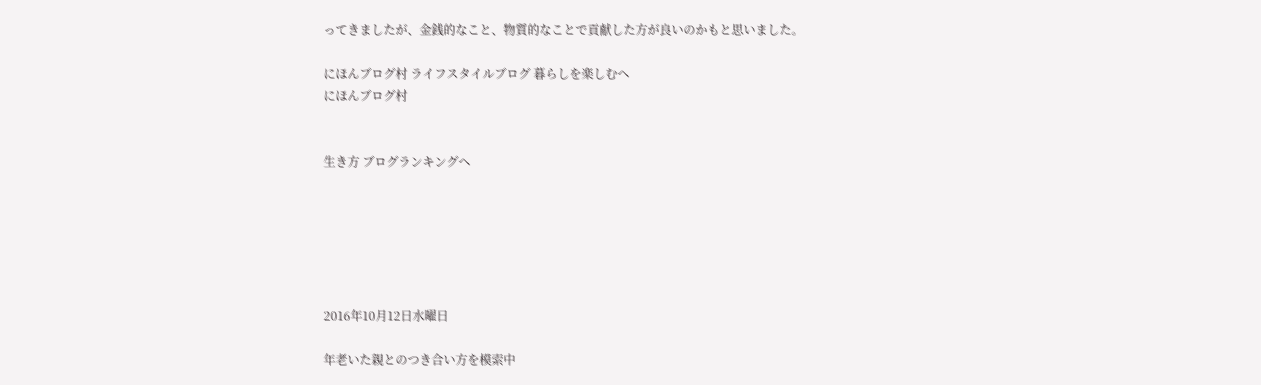ってきましたが、金銭的なこと、物質的なことで貢献した方が良いのかもと思いました。

にほんブログ村 ライフスタイルブログ 暮らしを楽しむへ
にほんブログ村


生き方 ブログランキングへ






2016年10月12日水曜日

年老いた親とのつき合い方を模索中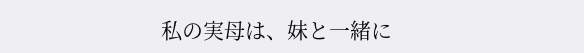私の実母は、妹と一緒に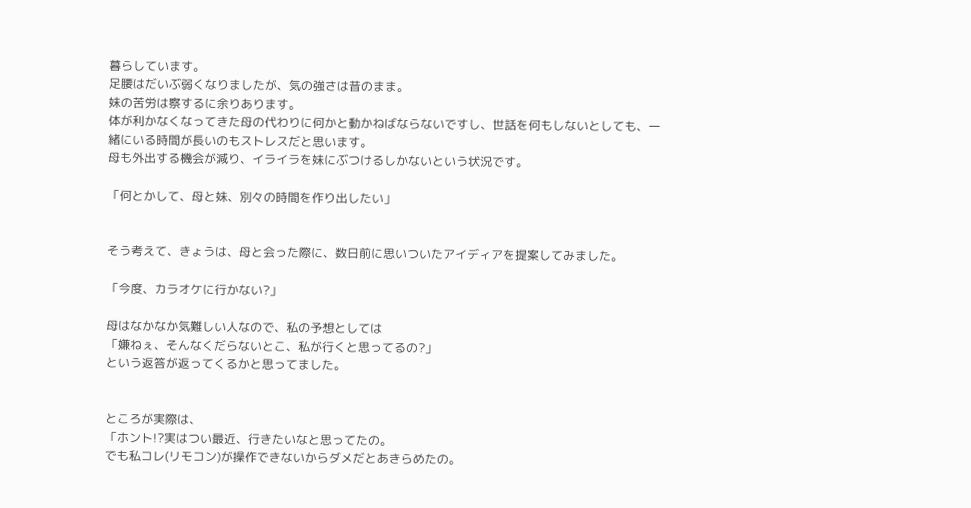暮らしています。
足腰はだいぶ弱くなりましたが、気の強さは昔のまま。
妹の苦労は察するに余りあります。
体が利かなくなってきた母の代わりに何かと動かねばならないですし、世話を何もしないとしても、一緒にいる時間が長いのもストレスだと思います。
母も外出する機会が減り、イライラを妹にぶつけるしかないという状況です。

「何とかして、母と妹、別々の時間を作り出したい」


そう考えて、きょうは、母と会った際に、数日前に思いついたアイディアを提案してみました。

「今度、カラオケに行かない?」

母はなかなか気難しい人なので、私の予想としては
「嫌ねぇ、そんなくだらないとこ、私が行くと思ってるの?」
という返答が返ってくるかと思ってました。


ところが実際は、
「ホント!?実はつい最近、行きたいなと思ってたの。
でも私コレ(リモコン)が操作できないからダメだとあきらめたの。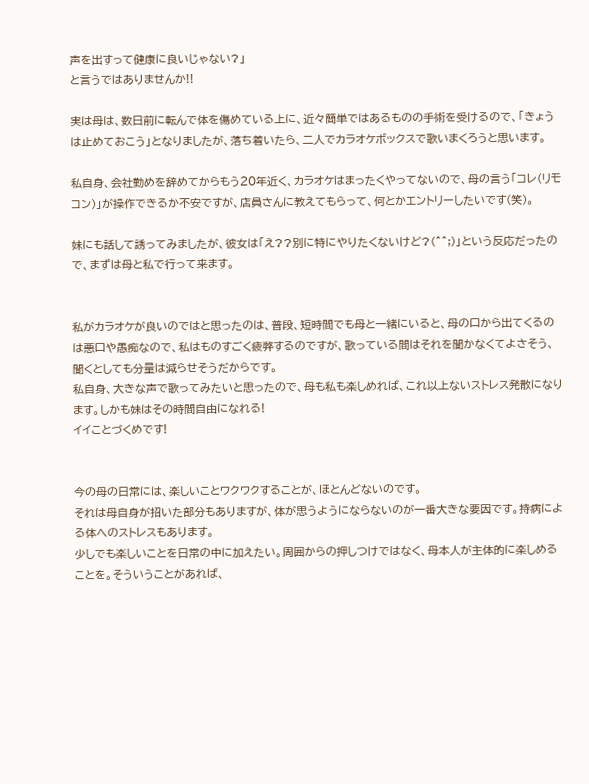声を出すって健康に良いじゃない?」
と言うではありませんか!!

実は母は、数日前に転んで体を傷めている上に、近々簡単ではあるものの手術を受けるので、「きょうは止めておこう」となりましたが、落ち着いたら、二人でカラオケボックスで歌いまくろうと思います。

私自身、会社勤めを辞めてからもう20年近く、カラオケはまったくやってないので、母の言う「コレ(リモコン)」が操作できるか不安ですが、店員さんに教えてもらって、何とかエントリーしたいです(笑)。

妹にも話して誘ってみましたが、彼女は「え??別に特にやりたくないけど?(^^;)」という反応だったので、まずは母と私で行って来ます。


私がカラオケが良いのではと思ったのは、普段、短時間でも母と一緒にいると、母の口から出てくるのは悪口や愚痴なので、私はものすごく疲弊するのですが、歌っている間はそれを聞かなくてよさそう、聞くとしても分量は減らせそうだからです。
私自身、大きな声で歌ってみたいと思ったので、母も私も楽しめれば、これ以上ないストレス発散になります。しかも妹はその時間自由になれる!
イイことづくめです!


今の母の日常には、楽しいことワクワクすることが、ほとんどないのです。
それは母自身が招いた部分もありますが、体が思うようにならないのが一番大きな要因です。持病による体へのストレスもあります。
少しでも楽しいことを日常の中に加えたい。周囲からの押しつけではなく、母本人が主体的に楽しめることを。そういうことがあれば、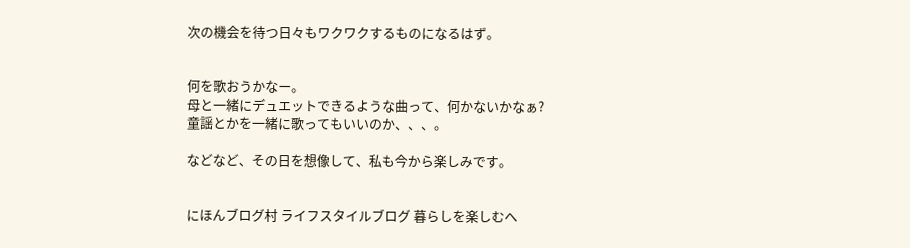次の機会を待つ日々もワクワクするものになるはず。


何を歌おうかなー。
母と一緒にデュエットできるような曲って、何かないかなぁ?
童謡とかを一緒に歌ってもいいのか、、、。

などなど、その日を想像して、私も今から楽しみです。


にほんブログ村 ライフスタイルブログ 暮らしを楽しむへ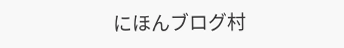にほんブログ村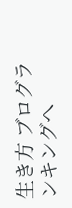生き方 ブログランキングへ